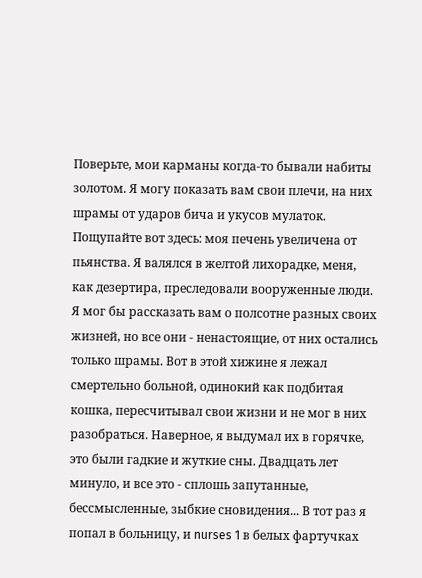Поверьте, мои карманы когда-то бывали набиты золотом. Я могу показать вам свои плечи, на них шрамы от ударов бича и укусов мулаток. Пощупайте вот здесь: моя печень увеличена от пьянства. Я валялся в желтой лихорадке, меня, как дезертира, преследовали вооруженные люди. Я мог бы рассказать вам о полсотне разных своих жизней, но все они - ненастоящие, от них остались только шрамы. Вот в этой хижине я лежал смертельно больной, одинокий как подбитая кошка, пересчитывал свои жизни и не мог в них разобраться. Наверное, я выдумал их в горячке, это были гадкие и жуткие сны. Двадцать лет минуло, и все это - сплошь запутанные, бессмысленные, зыбкие сновидения... В тот раз я попал в больницу, и nurses 1 в белых фартучках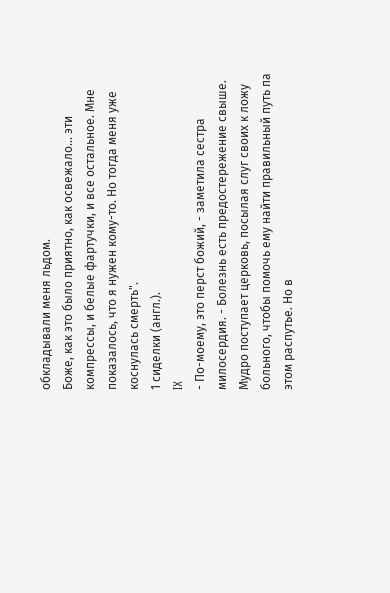обкладывали меня льдом.
Боже, как это было приятно, как освежало... эти компрессы, и белые фартучки, и все остальное. Мне показалось, что я нужен кому-то. Но тогда меня уже коснулась смерть".
1 сиделки (англ.).
IX
- По-моему, это перст божий, - заметила сестра милосердия. - Болезнь есть предостережение свыше. Мудро поступает церковь, посылая слуг своих к ложу больного, чтобы помочь ему найти правильный путь па этом распутье. Но в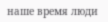наше время люди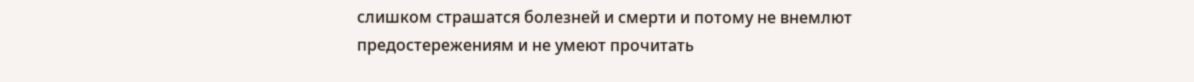слишком страшатся болезней и смерти и потому не внемлют предостережениям и не умеют прочитать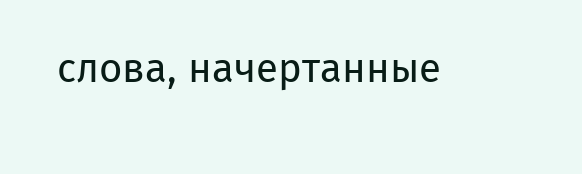слова, начертанные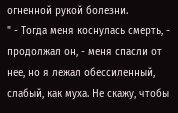огненной рукой болезни.
" - Тогда меня коснулась смерть, - продолжал он, - меня спасли от нее, но я лежал обессиленный, слабый, как муха. Не скажу, чтобы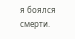я боялся смерти.